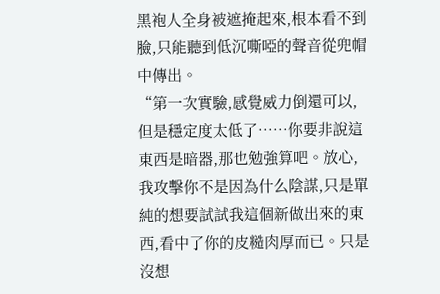黑袍人全身被遮掩起來,根本看不到臉,只能聽到低沉嘶啞的聲音從兜帽中傳出。
“第一次實驗,感覺威力倒還可以,但是穩定度太低了……你要非說這東西是暗器,那也勉強算吧。放心,我攻擊你不是因為什么陰謀,只是單純的想要試試我這個新做出來的東西,看中了你的皮糙肉厚而已。只是沒想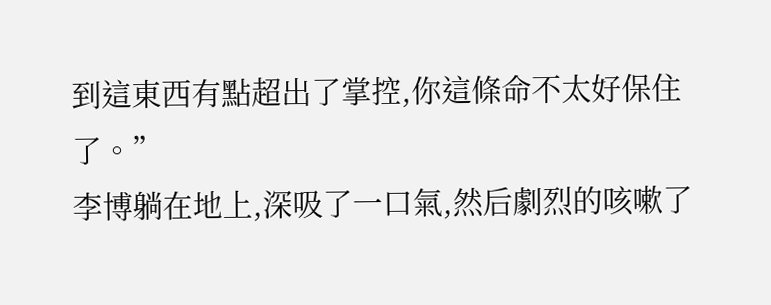到這東西有點超出了掌控,你這條命不太好保住了。”
李博躺在地上,深吸了一口氣,然后劇烈的咳嗽了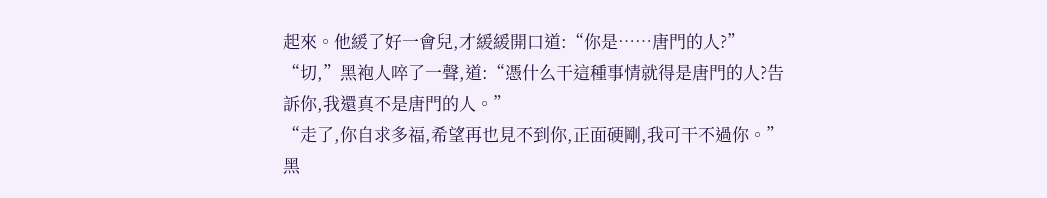起來。他緩了好一會兒,才緩緩開口道:“你是……唐門的人?”
“切,”黑袍人啐了一聲,道:“憑什么干這種事情就得是唐門的人?告訴你,我還真不是唐門的人。”
“走了,你自求多福,希望再也見不到你,正面硬剛,我可干不過你。”
黑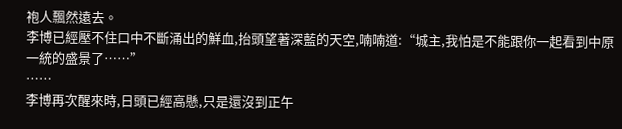袍人飄然遠去。
李博已經壓不住口中不斷涌出的鮮血,抬頭望著深藍的天空,喃喃道:“城主,我怕是不能跟你一起看到中原一統的盛景了……”
……
李博再次醒來時,日頭已經高懸,只是還沒到正午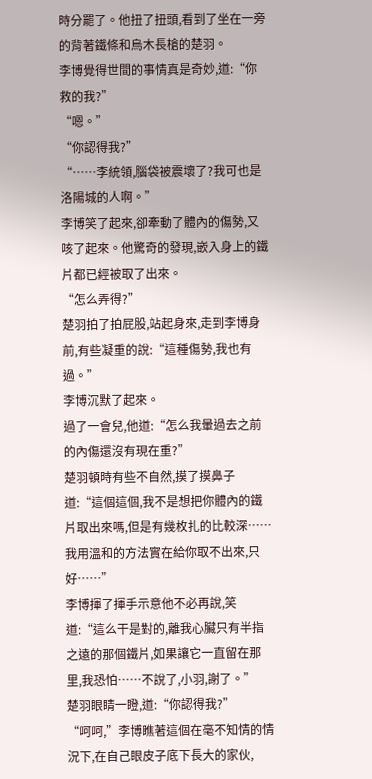時分罷了。他扭了扭頭,看到了坐在一旁的背著鐵條和烏木長槍的楚羽。
李博覺得世間的事情真是奇妙,道:“你救的我?”
“嗯。”
“你認得我?”
“……李統領,腦袋被震壞了?我可也是洛陽城的人啊。”
李博笑了起來,卻牽動了體內的傷勢,又咳了起來。他驚奇的發現,嵌入身上的鐵片都已經被取了出來。
“怎么弄得?”
楚羽拍了拍屁股,站起身來,走到李博身前,有些凝重的說:“這種傷勢,我也有過。”
李博沉默了起來。
過了一會兒,他道:“怎么我暈過去之前的內傷還沒有現在重?”
楚羽頓時有些不自然,摸了摸鼻子道:“這個這個,我不是想把你體內的鐵片取出來嗎,但是有幾枚扎的比較深……我用溫和的方法實在給你取不出來,只好……”
李博揮了揮手示意他不必再說,笑道:“這么干是對的,離我心臟只有半指之遠的那個鐵片,如果讓它一直留在那里,我恐怕……不說了,小羽,謝了。”
楚羽眼睛一瞪,道:“你認得我?”
“呵呵,”李博瞧著這個在毫不知情的情況下,在自己眼皮子底下長大的家伙,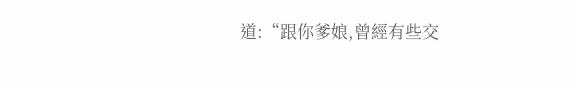道:“跟你爹娘,曾經有些交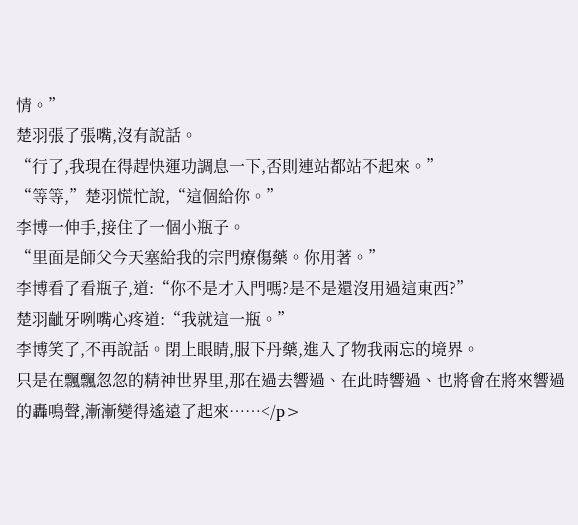情。”
楚羽張了張嘴,沒有說話。
“行了,我現在得趕快運功調息一下,否則連站都站不起來。”
“等等,”楚羽慌忙說,“這個給你。”
李博一伸手,接住了一個小瓶子。
“里面是師父今天塞給我的宗門療傷藥。你用著。”
李博看了看瓶子,道:“你不是才入門嗎?是不是還沒用過這東西?”
楚羽齜牙咧嘴心疼道:“我就這一瓶。”
李博笑了,不再說話。閉上眼睛,服下丹藥,進入了物我兩忘的境界。
只是在飄飄忽忽的精神世界里,那在過去響過、在此時響過、也將會在將來響過的轟鳴聲,漸漸變得遙遠了起來……</p>